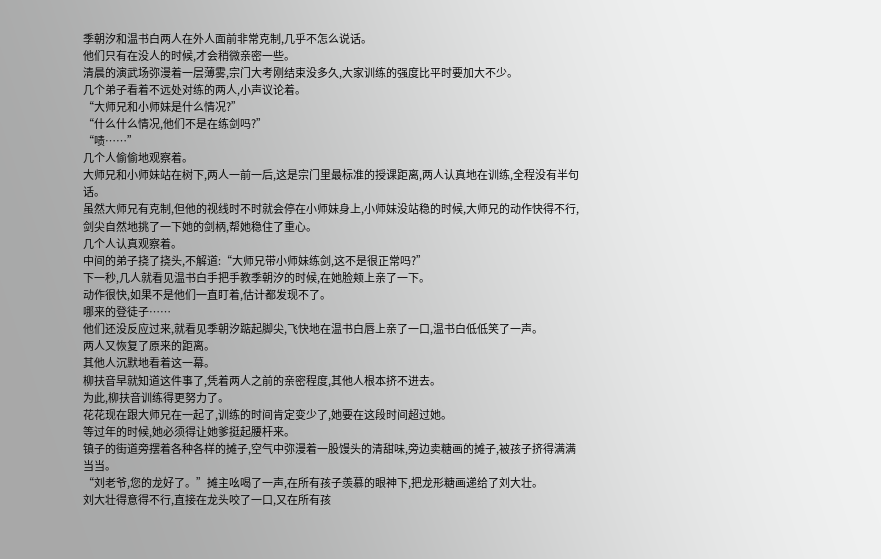季朝汐和温书白两人在外人面前非常克制,几乎不怎么说话。
他们只有在没人的时候,才会稍微亲密一些。
清晨的演武场弥漫着一层薄雾,宗门大考刚结束没多久,大家训练的强度比平时要加大不少。
几个弟子看着不远处对练的两人,小声议论着。
“大师兄和小师妹是什么情况?”
“什么什么情况,他们不是在练剑吗?”
“啧……”
几个人偷偷地观察着。
大师兄和小师妹站在树下,两人一前一后,这是宗门里最标准的授课距离,两人认真地在训练,全程没有半句话。
虽然大师兄有克制,但他的视线时不时就会停在小师妹身上,小师妹没站稳的时候,大师兄的动作快得不行,剑尖自然地挑了一下她的剑柄,帮她稳住了重心。
几个人认真观察着。
中间的弟子挠了挠头,不解道:“大师兄带小师妹练剑,这不是很正常吗?”
下一秒,几人就看见温书白手把手教季朝汐的时候,在她脸颊上亲了一下。
动作很快,如果不是他们一直盯着,估计都发现不了。
哪来的登徒子……
他们还没反应过来,就看见季朝汐踮起脚尖,飞快地在温书白唇上亲了一口,温书白低低笑了一声。
两人又恢复了原来的距离。
其他人沉默地看着这一幕。
柳扶音早就知道这件事了,凭着两人之前的亲密程度,其他人根本挤不进去。
为此,柳扶音训练得更努力了。
花花现在跟大师兄在一起了,训练的时间肯定变少了,她要在这段时间超过她。
等过年的时候,她必须得让她爹挺起腰杆来。
镇子的街道旁摆着各种各样的摊子,空气中弥漫着一股馒头的清甜味,旁边卖糖画的摊子,被孩子挤得满满当当。
“刘老爷,您的龙好了。”摊主吆喝了一声,在所有孩子羡慕的眼神下,把龙形糖画递给了刘大壮。
刘大壮得意得不行,直接在龙头咬了一口,又在所有孩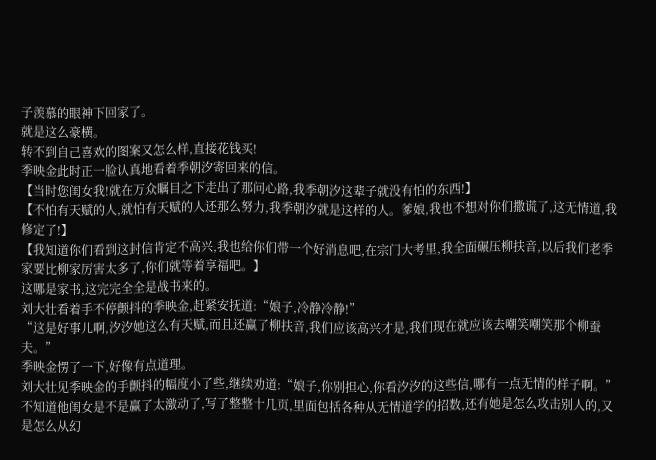子羡慕的眼神下回家了。
就是这么豪横。
转不到自己喜欢的图案又怎么样,直接花钱买!
季映金此时正一脸认真地看着季朝汐寄回来的信。
【当时您闺女我!就在万众瞩目之下走出了那问心路,我季朝汐这辈子就没有怕的东西!】
【不怕有天赋的人,就怕有天赋的人还那么努力,我季朝汐就是这样的人。爹娘,我也不想对你们撒谎了,这无情道,我修定了!】
【我知道你们看到这封信肯定不高兴,我也给你们带一个好消息吧,在宗门大考里,我全面碾压柳扶音,以后我们老季家要比柳家厉害太多了,你们就等着享福吧。】
这哪是家书,这完完全全是战书来的。
刘大壮看着手不停颤抖的季映金,赶紧安抚道:“娘子,冷静冷静!”
“这是好事儿啊,汐汐她这么有天赋,而且还赢了柳扶音,我们应该高兴才是,我们现在就应该去嘲笑嘲笑那个柳蚕夫。”
季映金愣了一下,好像有点道理。
刘大壮见季映金的手颤抖的幅度小了些,继续劝道:“娘子,你别担心,你看汐汐的这些信,哪有一点无情的样子啊。”
不知道他闺女是不是赢了太激动了,写了整整十几页,里面包括各种从无情道学的招数,还有她是怎么攻击别人的,又是怎么从幻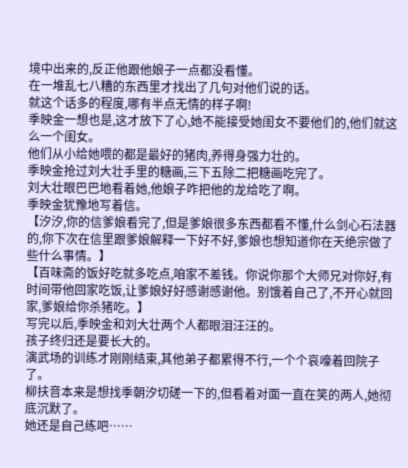境中出来的,反正他跟他娘子一点都没看懂。
在一堆乱七八糟的东西里才找出了几句对他们说的话。
就这个话多的程度,哪有半点无情的样子啊!
季映金一想也是,这才放下了心,她不能接受她闺女不要他们的,他们就这么一个闺女。
他们从小给她喂的都是最好的猪肉,养得身强力壮的。
季映金抢过刘大壮手里的糖画,三下五除二把糖画吃完了。
刘大壮眼巴巴地看着她,他娘子咋把他的龙给吃了啊。
季映金犹豫地写着信。
【汐汐,你的信爹娘看完了,但是爹娘很多东西都看不懂,什么剑心石法器的,你下次在信里跟爹娘解释一下好不好,爹娘也想知道你在天绝宗做了些什么事情。】
【百味斋的饭好吃就多吃点,咱家不差钱。你说你那个大师兄对你好,有时间带他回家吃饭,让爹娘好好感谢感谢他。别饿着自己了,不开心就回家,爹娘给你杀猪吃。】
写完以后,季映金和刘大壮两个人都眼泪汪汪的。
孩子终归还是要长大的。
演武场的训练才刚刚结束,其他弟子都累得不行,一个个哀嚎着回院子了。
柳扶音本来是想找季朝汐切磋一下的,但看着对面一直在笑的两人,她彻底沉默了。
她还是自己练吧……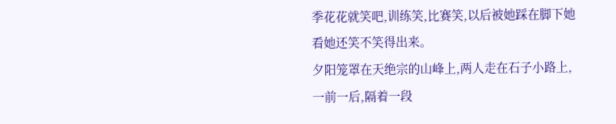季花花就笑吧,训练笑,比赛笑,以后被她踩在脚下她看她还笑不笑得出来。
夕阳笼罩在天绝宗的山峰上,两人走在石子小路上,一前一后,隔着一段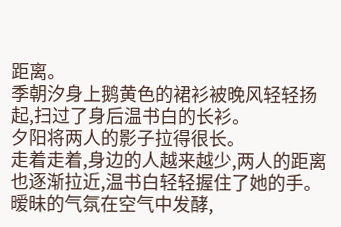距离。
季朝汐身上鹅黄色的裙衫被晚风轻轻扬起,扫过了身后温书白的长衫。
夕阳将两人的影子拉得很长。
走着走着,身边的人越来越少,两人的距离也逐渐拉近,温书白轻轻握住了她的手。
暧昧的气氛在空气中发酵,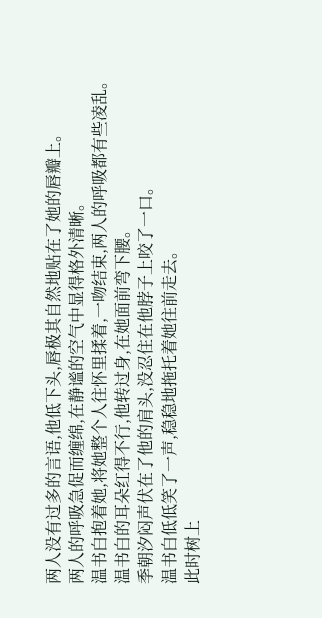两人没有过多的言语,他低下头,唇极其自然地贴在了她的唇瓣上。
两人的呼吸急促而缠绵,在静谧的空气中显得格外清晰。
温书白抱着她,将她整个人往怀里揉着,一吻结束,两人的呼吸都有些凌乱。
温书白的耳朵红得不行,他转过身,在她面前弯下腰。
季朝汐闷声伏在了他的肩头,没忍住在他脖子上咬了一口。
温书白低低笑了一声,稳稳地拖托着她往前走去。
此时树上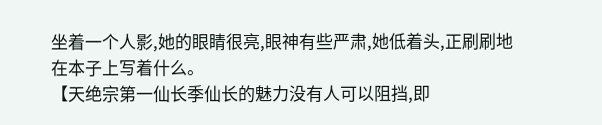坐着一个人影,她的眼睛很亮,眼神有些严肃,她低着头,正刷刷地在本子上写着什么。
【天绝宗第一仙长季仙长的魅力没有人可以阻挡,即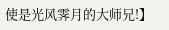使是光风霁月的大师兄!】